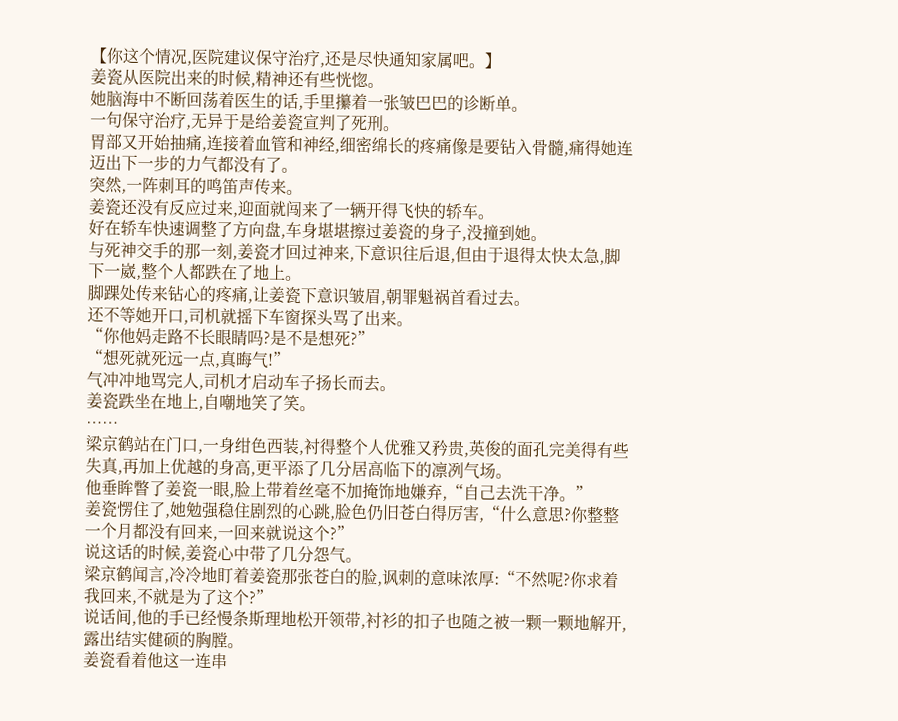【你这个情况,医院建议保守治疗,还是尽快通知家属吧。】
姜瓷从医院出来的时候,精神还有些恍惚。
她脑海中不断回荡着医生的话,手里攥着一张皱巴巴的诊断单。
一句保守治疗,无异于是给姜瓷宣判了死刑。
胃部又开始抽痛,连接着血管和神经,细密绵长的疼痛像是要钻入骨髓,痛得她连迈出下一步的力气都没有了。
突然,一阵刺耳的鸣笛声传来。
姜瓷还没有反应过来,迎面就闯来了一辆开得飞快的轿车。
好在轿车快速调整了方向盘,车身堪堪擦过姜瓷的身子,没撞到她。
与死神交手的那一刻,姜瓷才回过神来,下意识往后退,但由于退得太快太急,脚下一崴,整个人都跌在了地上。
脚踝处传来钻心的疼痛,让姜瓷下意识皱眉,朝罪魁祸首看过去。
还不等她开口,司机就摇下车窗探头骂了出来。
“你他妈走路不长眼睛吗?是不是想死?”
“想死就死远一点,真晦气!”
气冲冲地骂完人,司机才启动车子扬长而去。
姜瓷跌坐在地上,自嘲地笑了笑。
……
梁京鹤站在门口,一身绀色西装,衬得整个人优雅又矜贵,英俊的面孔完美得有些失真,再加上优越的身高,更平添了几分居高临下的凛冽气场。
他垂眸瞥了姜瓷一眼,脸上带着丝毫不加掩饰地嫌弃,“自己去洗干净。”
姜瓷愣住了,她勉强稳住剧烈的心跳,脸色仍旧苍白得厉害,“什么意思?你整整一个月都没有回来,一回来就说这个?”
说这话的时候,姜瓷心中带了几分怨气。
梁京鹤闻言,冷冷地盯着姜瓷那张苍白的脸,讽刺的意味浓厚:“不然呢?你求着我回来,不就是为了这个?”
说话间,他的手已经慢条斯理地松开领带,衬衫的扣子也随之被一颗一颗地解开,露出结实健硕的胸膛。
姜瓷看着他这一连串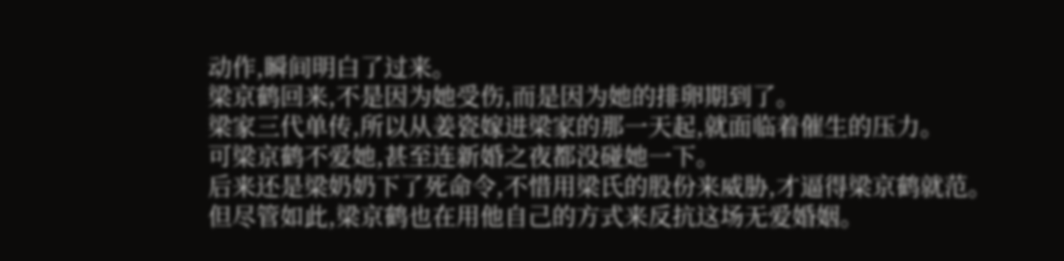动作,瞬间明白了过来。
梁京鹤回来,不是因为她受伤,而是因为她的排卵期到了。
梁家三代单传,所以从姜瓷嫁进梁家的那一天起,就面临着催生的压力。
可梁京鹤不爱她,甚至连新婚之夜都没碰她一下。
后来还是梁奶奶下了死命令,不惜用梁氏的股份来威胁,才逼得梁京鹤就范。
但尽管如此,梁京鹤也在用他自己的方式来反抗这场无爱婚姻。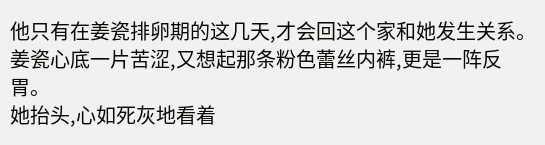他只有在姜瓷排卵期的这几天,才会回这个家和她发生关系。
姜瓷心底一片苦涩,又想起那条粉色蕾丝内裤,更是一阵反胃。
她抬头,心如死灰地看着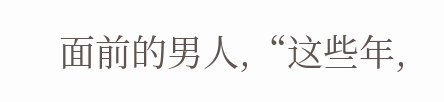面前的男人,“这些年,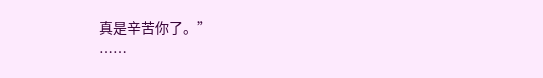真是辛苦你了。”
……